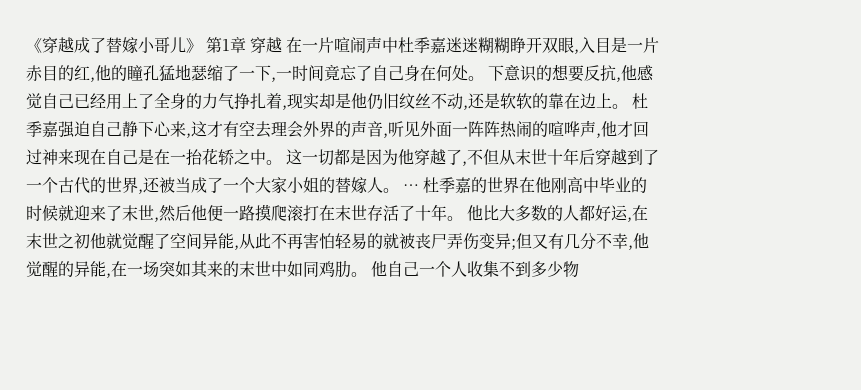《穿越成了替嫁小哥儿》 第1章 穿越 在一片喧闹声中杜季嘉迷迷糊糊睁开双眼,入目是一片赤目的红,他的瞳孔猛地瑟缩了一下,一时间竟忘了自己身在何处。 下意识的想要反抗,他感觉自己已经用上了全身的力气挣扎着,现实却是他仍旧纹丝不动,还是软软的靠在边上。 杜季嘉强迫自己静下心来,这才有空去理会外界的声音,听见外面一阵阵热闹的喧哗声,他才回过神来现在自己是在一抬花轿之中。 这一切都是因为他穿越了,不但从末世十年后穿越到了一个古代的世界,还被当成了一个大家小姐的替嫁人。 … 杜季嘉的世界在他刚高中毕业的时候就迎来了末世,然后他便一路摸爬滚打在末世存活了十年。 他比大多数的人都好运,在末世之初他就觉醒了空间异能,从此不再害怕轻易的就被丧尸弄伤变异;但又有几分不幸,他觉醒的异能,在一场突如其来的末世中如同鸡肋。 他自己一个人收集不到多少物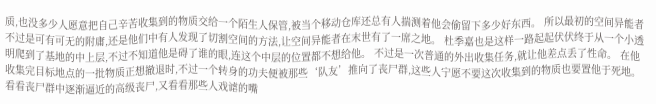质,也没多少人愿意把自己辛苦收集到的物质交给一个陌生人保管,被当个移动仓库还总有人揣测着他会偷留下多少好东西。 所以最初的空间异能者不过是可有可无的附庸,还是他们中有人发现了切割空间的方法,让空间异能者在末世有了一席之地。 杜季嘉也是这样一路起起伏伏终于从一个小透明爬到了基地的中上层,不过不知道他是碍了谁的眼,连这个中层的位置都不想给他。 不过是一次普通的外出收集任务,就让他差点丢了性命。 在他收集完目标地点的一批物质正想撤退时,不过一个转身的功夫便被那些‘队友’推向了丧尸群,这些人宁愿不要这次收集到的物质也要置他于死地。 看看丧尸群中逐渐逼近的高级丧尸,又看看那些人戏谑的嘴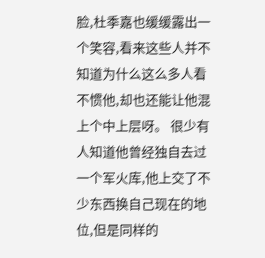脸,杜季嘉也缓缓露出一个笑容,看来这些人并不知道为什么这么多人看不惯他,却也还能让他混上个中上层呀。 很少有人知道他曾经独自去过一个军火库,他上交了不少东西换自己现在的地位,但是同样的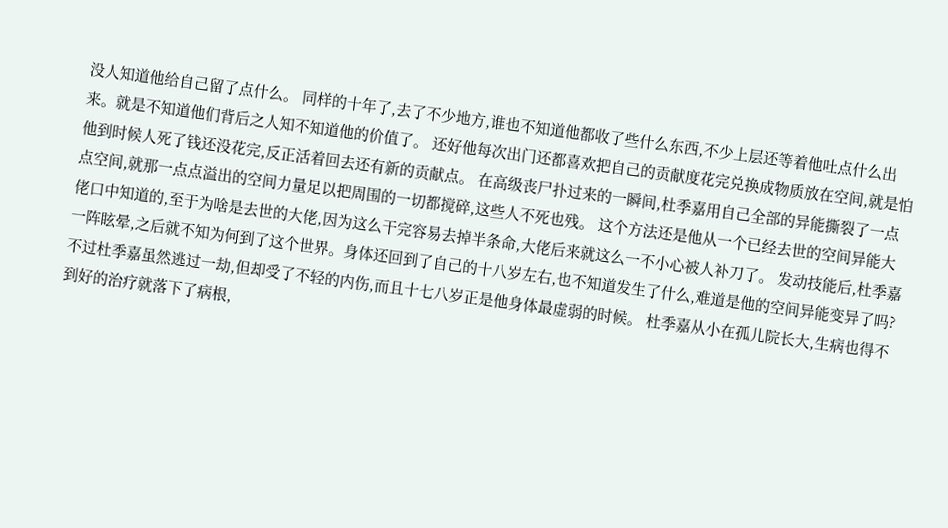没人知道他给自己留了点什么。 同样的十年了,去了不少地方,谁也不知道他都收了些什么东西,不少上层还等着他吐点什么出来。就是不知道他们背后之人知不知道他的价值了。 还好他每次出门还都喜欢把自己的贡献度花完兑换成物质放在空间,就是怕他到时候人死了钱还没花完,反正活着回去还有新的贡献点。 在高级丧尸扑过来的一瞬间,杜季嘉用自己全部的异能撕裂了一点点空间,就那一点点溢出的空间力量足以把周围的一切都搅碎,这些人不死也残。 这个方法还是他从一个已经去世的空间异能大佬口中知道的,至于为啥是去世的大佬,因为这么干完容易去掉半条命,大佬后来就这么一不小心被人补刀了。 发动技能后,杜季嘉一阵眩晕,之后就不知为何到了这个世界。身体还回到了自己的十八岁左右,也不知道发生了什么,难道是他的空间异能变异了吗? 不过杜季嘉虽然逃过一劫,但却受了不轻的内伤,而且十七八岁正是他身体最虚弱的时候。 杜季嘉从小在孤儿院长大,生病也得不到好的治疗就落下了病根,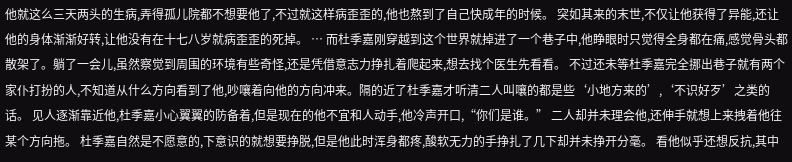他就这么三天两头的生病,弄得孤儿院都不想要他了,不过就这样病歪歪的,他也熬到了自己快成年的时候。 突如其来的末世,不仅让他获得了异能,还让他的身体渐渐好转,让他没有在十七八岁就病歪歪的死掉。 … 而杜季嘉刚穿越到这个世界就掉进了一个巷子中,他睁眼时只觉得全身都在痛,感觉骨头都散架了。躺了一会儿,虽然察觉到周围的环境有些奇怪,还是凭借意志力挣扎着爬起来,想去找个医生先看看。 不过还未等杜季嘉完全挪出巷子就有两个家仆打扮的人,不知道从什么方向看到了他,吵嚷着向他的方向冲来。隔的近了杜季嘉才听清二人叫嚷的都是些‘小地方来的’,‘不识好歹’之类的话。 见人逐渐靠近他,杜季嘉小心翼翼的防备着,但是现在的他不宜和人动手,他冷声开口,“你们是谁。” 二人却并未理会他,还伸手就想上来拽着他往某个方向拖。 杜季嘉自然是不愿意的,下意识的就想要挣脱,但是他此时浑身都疼,酸软无力的手挣扎了几下却并未挣开分毫。 看他似乎还想反抗,其中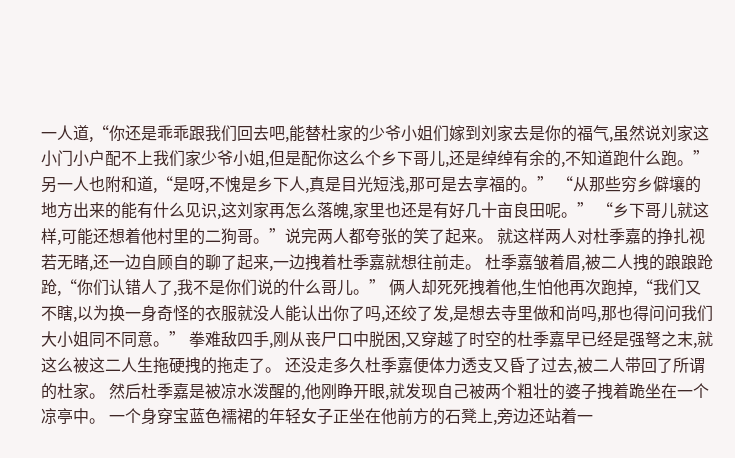一人道,“你还是乖乖跟我们回去吧,能替杜家的少爷小姐们嫁到刘家去是你的福气,虽然说刘家这小门小户配不上我们家少爷小姐,但是配你这么个乡下哥儿,还是绰绰有余的,不知道跑什么跑。” 另一人也附和道,“是呀,不愧是乡下人,真是目光短浅,那可是去享福的。” “从那些穷乡僻壤的地方出来的能有什么见识,这刘家再怎么落魄,家里也还是有好几十亩良田呢。” “乡下哥儿就这样,可能还想着他村里的二狗哥。”说完两人都夸张的笑了起来。 就这样两人对杜季嘉的挣扎视若无睹,还一边自顾自的聊了起来,一边拽着杜季嘉就想往前走。 杜季嘉皱着眉,被二人拽的踉踉跄跄,“你们认错人了,我不是你们说的什么哥儿。” 俩人却死死拽着他,生怕他再次跑掉,“我们又不瞎,以为换一身奇怪的衣服就没人能认出你了吗,还绞了发,是想去寺里做和尚吗,那也得问问我们大小姐同不同意。” 拳难敌四手,刚从丧尸口中脱困,又穿越了时空的杜季嘉早已经是强弩之末,就这么被这二人生拖硬拽的拖走了。 还没走多久杜季嘉便体力透支又昏了过去,被二人带回了所谓的杜家。 然后杜季嘉是被凉水泼醒的,他刚睁开眼,就发现自己被两个粗壮的婆子拽着跪坐在一个凉亭中。 一个身穿宝蓝色襦裙的年轻女子正坐在他前方的石凳上,旁边还站着一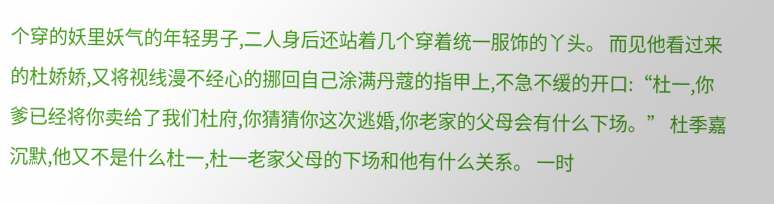个穿的妖里妖气的年轻男子,二人身后还站着几个穿着统一服饰的丫头。 而见他看过来的杜娇娇,又将视线漫不经心的挪回自己涂满丹蔻的指甲上,不急不缓的开口:“杜一,你爹已经将你卖给了我们杜府,你猜猜你这次逃婚,你老家的父母会有什么下场。” 杜季嘉沉默,他又不是什么杜一,杜一老家父母的下场和他有什么关系。 一时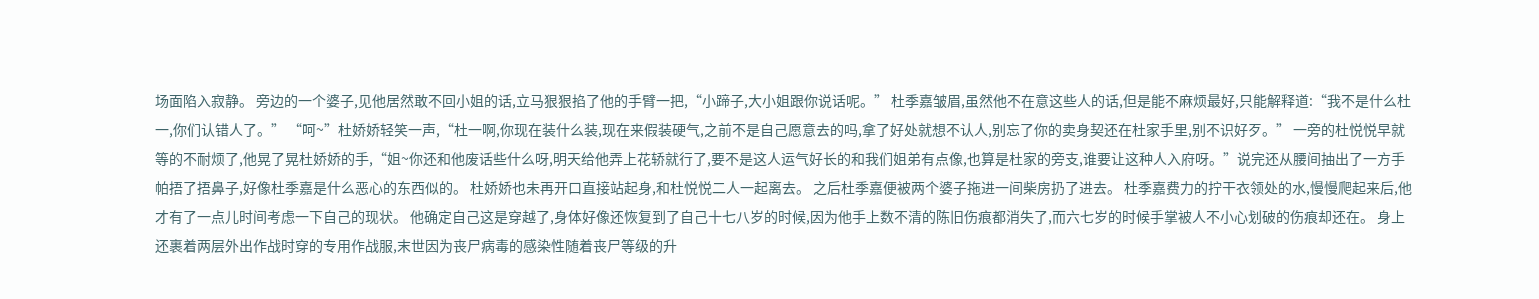场面陷入寂静。 旁边的一个婆子,见他居然敢不回小姐的话,立马狠狠掐了他的手臂一把,“小蹄子,大小姐跟你说话呢。” 杜季嘉皱眉,虽然他不在意这些人的话,但是能不麻烦最好,只能解释道:“我不是什么杜一,你们认错人了。” “呵~”杜娇娇轻笑一声,“杜一啊,你现在装什么装,现在来假装硬气,之前不是自己愿意去的吗,拿了好处就想不认人,别忘了你的卖身契还在杜家手里,别不识好歹。” 一旁的杜悦悦早就等的不耐烦了,他晃了晃杜娇娇的手,“姐~你还和他废话些什么呀,明天给他弄上花轿就行了,要不是这人运气好长的和我们姐弟有点像,也算是杜家的旁支,谁要让这种人入府呀。”说完还从腰间抽出了一方手帕捂了捂鼻子,好像杜季嘉是什么恶心的东西似的。 杜娇娇也未再开口直接站起身,和杜悦悦二人一起离去。 之后杜季嘉便被两个婆子拖进一间柴房扔了进去。 杜季嘉费力的拧干衣领处的水,慢慢爬起来后,他才有了一点儿时间考虑一下自己的现状。 他确定自己这是穿越了,身体好像还恢复到了自己十七八岁的时候,因为他手上数不清的陈旧伤痕都消失了,而六七岁的时候手掌被人不小心划破的伤痕却还在。 身上还裹着两层外出作战时穿的专用作战服,末世因为丧尸病毒的感染性随着丧尸等级的升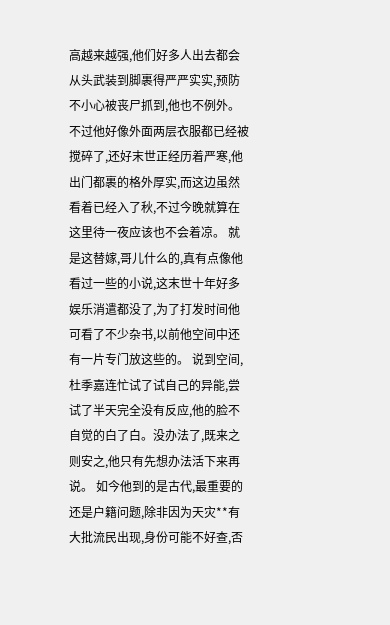高越来越强,他们好多人出去都会从头武装到脚裹得严严实实,预防不小心被丧尸抓到,他也不例外。 不过他好像外面两层衣服都已经被搅碎了,还好末世正经历着严寒,他出门都裹的格外厚实,而这边虽然看着已经入了秋,不过今晚就算在这里待一夜应该也不会着凉。 就是这替嫁,哥儿什么的,真有点像他看过一些的小说,这末世十年好多娱乐消遣都没了,为了打发时间他可看了不少杂书,以前他空间中还有一片专门放这些的。 说到空间,杜季嘉连忙试了试自己的异能,尝试了半天完全没有反应,他的脸不自觉的白了白。没办法了,既来之则安之,他只有先想办法活下来再说。 如今他到的是古代,最重要的还是户籍问题,除非因为天灾**有大批流民出现,身份可能不好查,否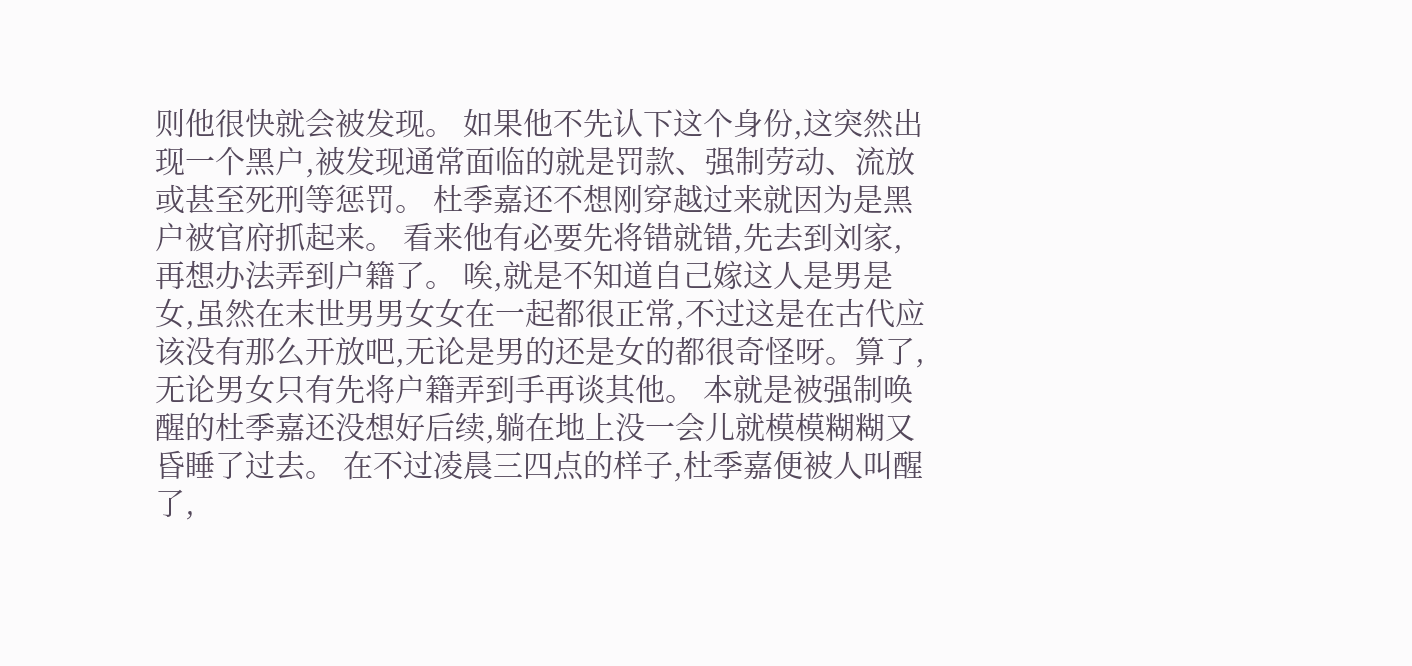则他很快就会被发现。 如果他不先认下这个身份,这突然出现一个黑户,被发现通常面临的就是罚款、强制劳动、流放或甚至死刑等惩罚。 杜季嘉还不想刚穿越过来就因为是黑户被官府抓起来。 看来他有必要先将错就错,先去到刘家,再想办法弄到户籍了。 唉,就是不知道自己嫁这人是男是女,虽然在末世男男女女在一起都很正常,不过这是在古代应该没有那么开放吧,无论是男的还是女的都很奇怪呀。算了,无论男女只有先将户籍弄到手再谈其他。 本就是被强制唤醒的杜季嘉还没想好后续,躺在地上没一会儿就模模糊糊又昏睡了过去。 在不过凌晨三四点的样子,杜季嘉便被人叫醒了,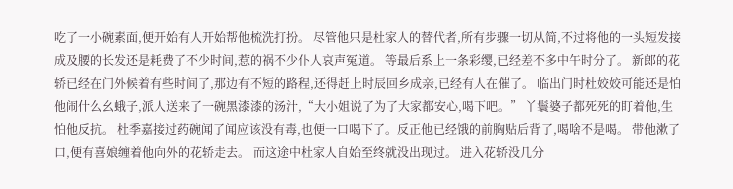吃了一小碗素面,便开始有人开始帮他梳洗打扮。 尽管他只是杜家人的替代者,所有步骤一切从简,不过将他的一头短发接成及腰的长发还是耗费了不少时间,惹的祸不少仆人哀声冤道。 等最后系上一条彩缨,已经差不多中午时分了。 新郎的花轿已经在门外候着有些时间了,那边有不短的路程,还得赶上时辰回乡成亲,已经有人在催了。 临出门时杜姣姣可能还是怕他闹什么幺蛾子,派人送来了一碗黑漆漆的汤汁,“大小姐说了为了大家都安心,喝下吧。” 丫鬟婆子都死死的盯着他,生怕他反抗。 杜季嘉接过药碗闻了闻应该没有毒,也便一口喝下了。反正他已经饿的前胸贴后背了,喝啥不是喝。 带他漱了口,便有喜娘缠着他向外的花轿走去。 而这途中杜家人自始至终就没出现过。 进入花轿没几分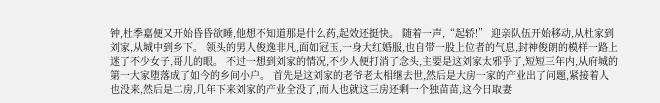钟,杜季嘉便又开始昏昏欲睡,他想不知道那是什么药,起效还挺快。 随着一声,“起轿!” 迎亲队伍开始移动,从杜家到刘家,从城中到乡下。 领头的男人俊逸非凡,面如冠玉,一身大红婚服,也自带一股上位者的气息,封神俊朗的模样一路上迷了不少女子,哥儿的眼。 不过一想到刘家的情况,不少人便打消了念头,主要是这刘家太邪乎了,短短三年内,从府城的第一大家堕落成了如今的乡间小户。 首先是这刘家的老爷老太相继去世,然后是大房一家的产业出了问题,紧接着人也没来,然后是二房,几年下来刘家的产业全没了,而人也就这三房还剩一个独苗苗,这今日取妻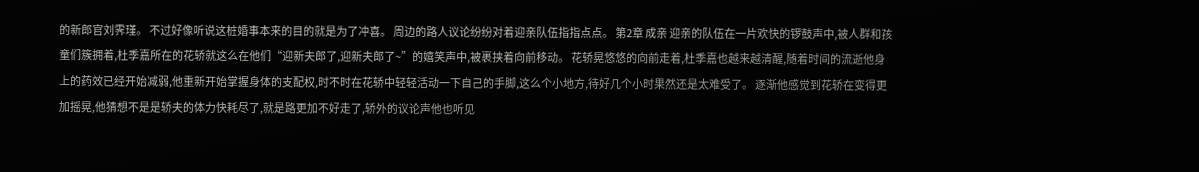的新郎官刘霁瑾。 不过好像听说这桩婚事本来的目的就是为了冲喜。 周边的路人议论纷纷对着迎亲队伍指指点点。 第2章 成亲 迎亲的队伍在一片欢快的锣鼓声中,被人群和孩童们簇拥着,杜季嘉所在的花轿就这么在他们“迎新夫郎了,迎新夫郎了~”的嬉笑声中,被裹挟着向前移动。 花轿晃悠悠的向前走着,杜季嘉也越来越清醒,随着时间的流逝他身上的药效已经开始减弱,他重新开始掌握身体的支配权,时不时在花轿中轻轻活动一下自己的手脚,这么个小地方,待好几个小时果然还是太难受了。 逐渐他感觉到花轿在变得更加摇晃,他猜想不是是轿夫的体力快耗尽了,就是路更加不好走了,轿外的议论声他也听见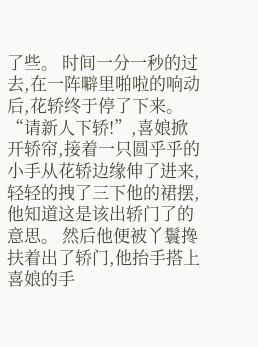了些。 时间一分一秒的过去,在一阵噼里啪啦的响动后,花轿终于停了下来。 “请新人下轿!”,喜娘掀开轿帘,接着一只圆乎乎的小手从花轿边缘伸了进来,轻轻的拽了三下他的裙摆,他知道这是该出轿门了的意思。 然后他便被丫鬟搀扶着出了轿门,他抬手搭上喜娘的手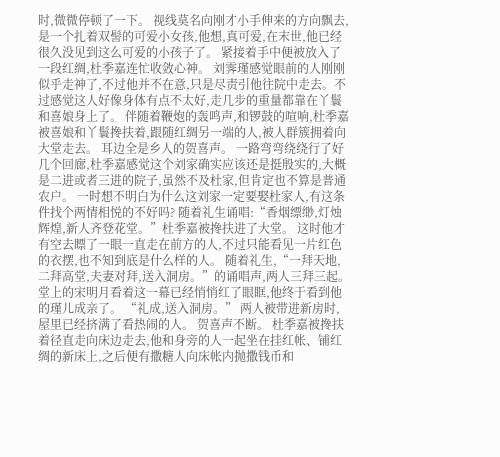时,微微停顿了一下。 视线莫名向刚才小手伸来的方向飘去,是一个扎着双髻的可爱小女孩,他想,真可爱,在末世,他已经很久没见到这么可爱的小孩子了。 紧接着手中便被放入了一段红绸,杜季嘉连忙收敛心神。 刘霁瑾感觉眼前的人刚刚似乎走神了,不过他并不在意,只是尽责引他往院中走去。不过感觉这人好像身体有点不太好,走几步的重量都靠在丫鬟和喜娘身上了。 伴随着鞭炮的轰鸣声,和锣鼓的喧响,杜季嘉被喜娘和丫鬟搀扶着,跟随红绸另一端的人,被人群簇拥着向大堂走去。 耳边全是乡人的贺喜声。 一路弯弯绕绕行了好几个回廊,杜季嘉感觉这个刘家确实应该还是挺殷实的,大概是二进或者三进的院子,虽然不及杜家,但肯定也不算是普通农户。 一时想不明白为什么这刘家一定要娶杜家人,有这条件找个两情相悦的不好吗? 随着礼生诵唱:“香烟缥缈,灯烛辉煌,新人齐登花堂。”杜季嘉被搀扶进了大堂。 这时他才有空去瞟了一眼一直走在前方的人,不过只能看见一片红色的衣摆,也不知到底是什么样的人。 随着礼生,“一拜天地,二拜高堂,夫妻对拜,送入洞房。”的诵唱声,两人三拜三起。 堂上的宋明月看着这一幕已经悄悄红了眼眶,他终于看到他的瑾儿成亲了。 “礼成,送入洞房。” 两人被带进新房时,屋里已经挤满了看热闹的人。 贺喜声不断。 杜季嘉被搀扶着径直走向床边走去,他和身旁的人一起坐在挂红帐、铺红绸的新床上,之后便有撒糖人向床帐内抛撒钱币和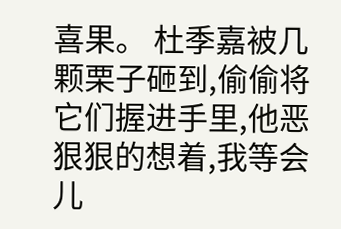喜果。 杜季嘉被几颗栗子砸到,偷偷将它们握进手里,他恶狠狠的想着,我等会儿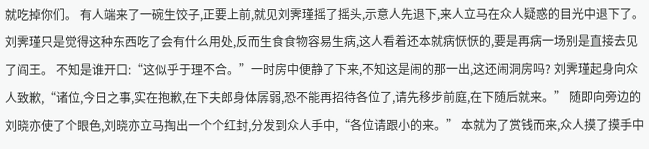就吃掉你们。 有人端来了一碗生饺子,正要上前,就见刘霁瑾摇了摇头,示意人先退下,来人立马在众人疑惑的目光中退下了。 刘霁瑾只是觉得这种东西吃了会有什么用处,反而生食食物容易生病,这人看着还本就病恹恹的,要是再病一场别是直接去见了阎王。 不知是谁开口:“这似乎于理不合。”一时房中便静了下来,不知这是闹的那一出,这还闹洞房吗? 刘霁瑾起身向众人致歉,“诸位,今日之事,实在抱歉,在下夫郎身体孱弱,恐不能再招待各位了,请先移步前庭,在下随后就来。” 随即向旁边的刘晓亦使了个眼色,刘晓亦立马掏出一个个红封,分发到众人手中,“各位请跟小的来。” 本就为了赏钱而来,众人摸了摸手中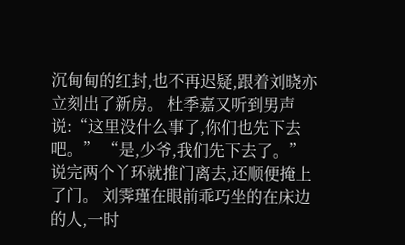沉甸甸的红封,也不再迟疑,跟着刘晓亦立刻出了新房。 杜季嘉又听到男声说:“这里没什么事了,你们也先下去吧。” “是,少爷,我们先下去了。”说完两个丫环就推门离去,还顺便掩上了门。 刘霁瑾在眼前乖巧坐的在床边的人,一时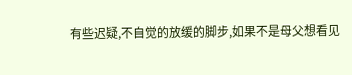有些迟疑,不自觉的放缓的脚步,如果不是母父想看见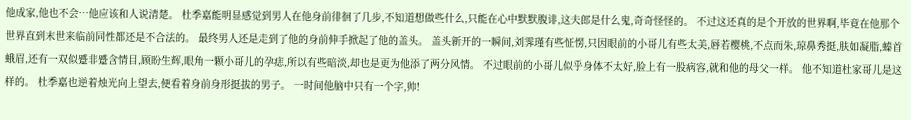他成家,他也不会…他应该和人说清楚。 杜季嘉能明显感觉到男人在他身前徘徊了几步,不知道想做些什么,只能在心中默默腹诽,这夫郎是什么鬼,奇奇怪怪的。 不过这还真的是个开放的世界啊,毕竟在他那个世界直到末世来临前同性都还是不合法的。 最终男人还是走到了他的身前伸手掀起了他的盖头。 盖头新开的一瞬间,刘霁瑾有些怔愣,只因眼前的小哥儿有些太美,唇若樱桃,不点而朱,琼鼻秀挺,肤如凝脂,螓首蛾眉,还有一双似蹙非蹙含情目,顾盼生辉,眼角一颗小哥儿的孕痣,所以有些暗淡,却也是更为他添了两分风情。 不过眼前的小哥儿似乎身体不太好,脸上有一股病容,就和他的母父一样。 他不知道杜家哥儿是这样的。 杜季嘉也逆着烛光向上望去,便看着身前身形挺拔的男子。 一时间他脑中只有一个字,帅!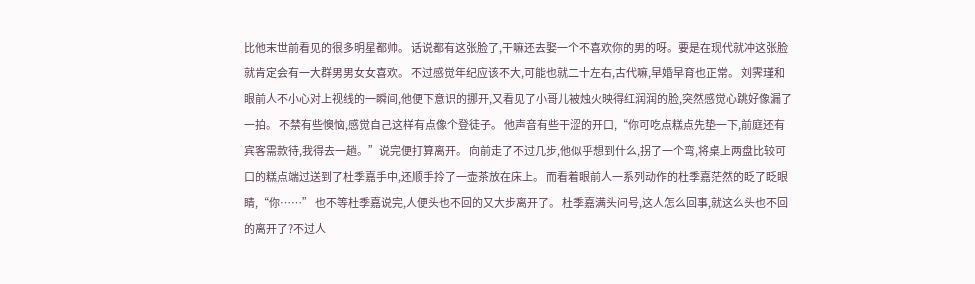比他末世前看见的很多明星都帅。 话说都有这张脸了,干嘛还去娶一个不喜欢你的男的呀。要是在现代就冲这张脸就肯定会有一大群男男女女喜欢。 不过感觉年纪应该不大,可能也就二十左右,古代嘛,早婚早育也正常。 刘霁瑾和眼前人不小心对上视线的一瞬间,他便下意识的挪开,又看见了小哥儿被烛火映得红润润的脸,突然感觉心跳好像漏了一拍。 不禁有些懊恼,感觉自己这样有点像个登徒子。 他声音有些干涩的开口,“你可吃点糕点先垫一下,前庭还有宾客需款待,我得去一趟。”说完便打算离开。 向前走了不过几步,他似乎想到什么,拐了一个弯,将桌上两盘比较可口的糕点端过送到了杜季嘉手中,还顺手拎了一壶茶放在床上。 而看着眼前人一系列动作的杜季嘉茫然的眨了眨眼睛,“你……” 也不等杜季嘉说完,人便头也不回的又大步离开了。 杜季嘉满头问号,这人怎么回事,就这么头也不回的离开了?不过人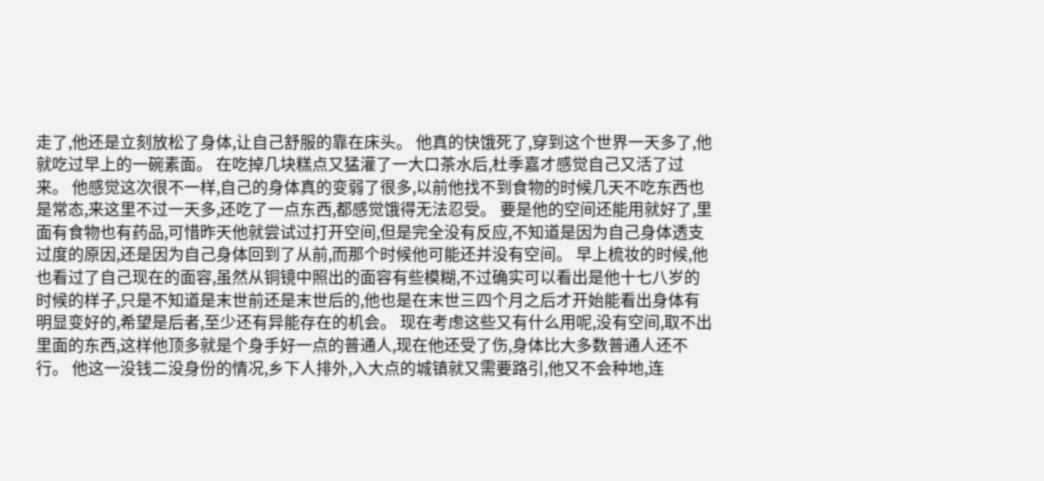走了,他还是立刻放松了身体,让自己舒服的靠在床头。 他真的快饿死了,穿到这个世界一天多了,他就吃过早上的一碗素面。 在吃掉几块糕点又猛灌了一大口茶水后,杜季嘉才感觉自己又活了过来。 他感觉这次很不一样,自己的身体真的变弱了很多,以前他找不到食物的时候几天不吃东西也是常态,来这里不过一天多,还吃了一点东西,都感觉饿得无法忍受。 要是他的空间还能用就好了,里面有食物也有药品,可惜昨天他就尝试过打开空间,但是完全没有反应,不知道是因为自己身体透支过度的原因,还是因为自己身体回到了从前,而那个时候他可能还并没有空间。 早上梳妆的时候,他也看过了自己现在的面容,虽然从铜镜中照出的面容有些模糊,不过确实可以看出是他十七八岁的时候的样子,只是不知道是末世前还是末世后的,他也是在末世三四个月之后才开始能看出身体有明显变好的,希望是后者,至少还有异能存在的机会。 现在考虑这些又有什么用呢,没有空间,取不出里面的东西,这样他顶多就是个身手好一点的普通人,现在他还受了伤,身体比大多数普通人还不行。 他这一没钱二没身份的情况,乡下人排外,入大点的城镇就又需要路引,他又不会种地,连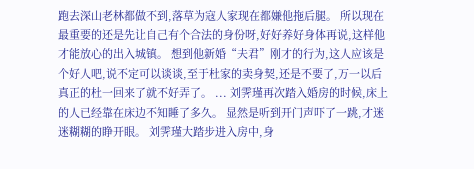跑去深山老林都做不到,落草为寇人家现在都嫌他拖后腿。 所以现在最重要的还是先让自己有个合法的身份呀,好好养好身体再说,这样他才能放心的出入城镇。 想到他新婚“夫君”刚才的行为,这人应该是个好人吧,说不定可以谈谈,至于杜家的卖身契,还是不要了,万一以后真正的杜一回来了就不好弄了。 ... 刘霁瑾再次踏入婚房的时候,床上的人已经靠在床边不知睡了多久。 显然是听到开门声吓了一跳,才迷迷糊糊的睁开眼。 刘霁瑾大踏步进入房中,身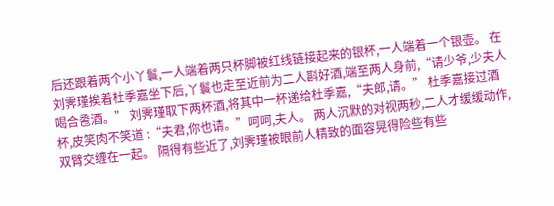后还跟着两个小丫鬟,一人端着两只杯脚被红线链接起来的银杯,一人端着一个银壶。 在刘霁瑾挨着杜季嘉坐下后,丫鬟也走至近前为二人斟好酒,端至两人身前,“请少爷,少夫人喝合卺酒。” 刘霁瑾取下两杯酒,将其中一杯递给杜季嘉,“夫郎,请。” 杜季嘉接过酒杯,皮笑肉不笑道 :“夫君,你也请。”呵呵,夫人。 两人沉默的对视两秒,二人才缓缓动作,双臂交缠在一起。 隔得有些近了,刘霁瑾被眼前人精致的面容晃得险些有些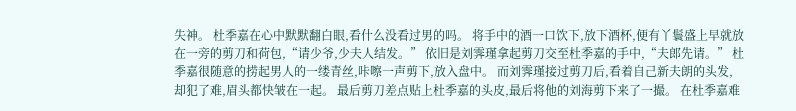失神。 杜季嘉在心中默默翻白眼,看什么没看过男的吗。 将手中的酒一口饮下,放下酒杯,便有丫鬟盛上早就放在一旁的剪刀和荷包,“请少爷,少夫人结发。” 依旧是刘霁瑾拿起剪刀交至杜季嘉的手中,“夫郎先请。” 杜季嘉很随意的捞起男人的一缕青丝,咔嚓一声剪下,放入盘中。 而刘霁瑾接过剪刀后,看着自己新夫朗的头发,却犯了难,眉头都快皱在一起。 最后剪刀差点贴上杜季嘉的头皮,最后将他的刘海剪下来了一撮。 在杜季嘉难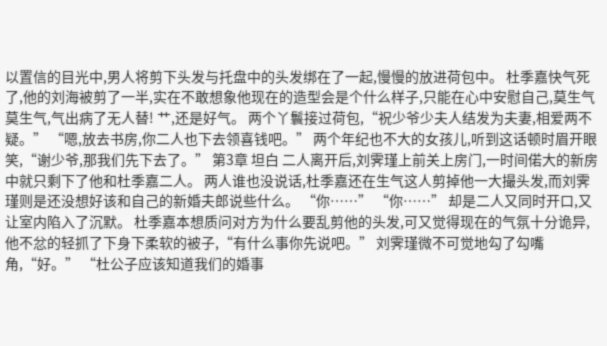以置信的目光中,男人将剪下头发与托盘中的头发绑在了一起,慢慢的放进荷包中。 杜季嘉快气死了,他的刘海被剪了一半,实在不敢想象他现在的造型会是个什么样子,只能在心中安慰自己,莫生气莫生气,气出病了无人替! 艹,还是好气。 两个丫鬟接过荷包,“祝少爷少夫人结发为夫妻,相爱两不疑。” “嗯,放去书房,你二人也下去领喜钱吧。” 两个年纪也不大的女孩儿,听到这话顿时眉开眼笑,“谢少爷,那我们先下去了。” 第3章 坦白 二人离开后,刘霁瑾上前关上房门,一时间偌大的新房中就只剩下了他和杜季嘉二人。 两人谁也没说话,杜季嘉还在生气这人剪掉他一大撮头发,而刘霁瑾则是还没想好该和自己的新婚夫郎说些什么。 “你……” “你……” 却是二人又同时开口,又让室内陷入了沉默。 杜季嘉本想质问对方为什么要乱剪他的头发,可又觉得现在的气氛十分诡异,他不忿的轻抓了下身下柔软的被子,“有什么事你先说吧。” 刘霁瑾微不可觉地勾了勾嘴角,“好。” “杜公子应该知道我们的婚事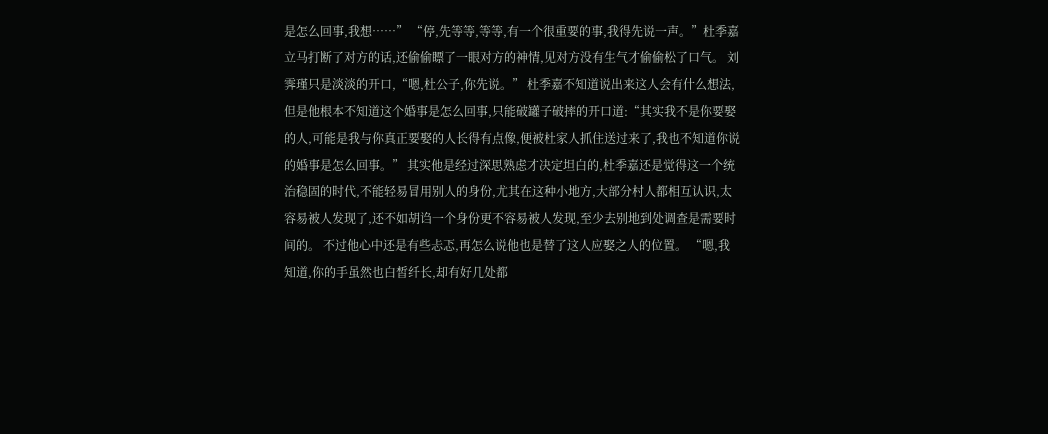是怎么回事,我想……” “停,先等等,等等,有一个很重要的事,我得先说一声。”杜季嘉立马打断了对方的话,还偷偷瞟了一眼对方的神情,见对方没有生气才偷偷松了口气。 刘霁瑾只是淡淡的开口,“嗯,杜公子,你先说。” 杜季嘉不知道说出来这人会有什么想法,但是他根本不知道这个婚事是怎么回事,只能破罐子破摔的开口道:“其实我不是你要娶的人,可能是我与你真正要娶的人长得有点像,便被杜家人抓住送过来了,我也不知道你说的婚事是怎么回事。” 其实他是经过深思熟虑才决定坦白的,杜季嘉还是觉得这一个统治稳固的时代,不能轻易冒用别人的身份,尤其在这种小地方,大部分村人都相互认识,太容易被人发现了,还不如胡诌一个身份更不容易被人发现,至少去别地到处调查是需要时间的。 不过他心中还是有些忐忑,再怎么说他也是替了这人应娶之人的位置。 “嗯,我知道,你的手虽然也白皙纤长,却有好几处都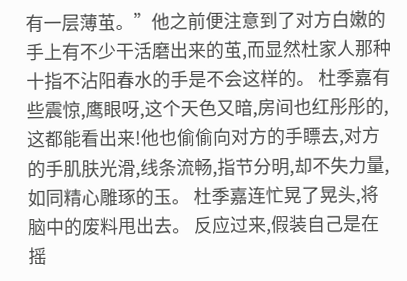有一层薄茧。”他之前便注意到了对方白嫩的手上有不少干活磨出来的茧,而显然杜家人那种十指不沾阳春水的手是不会这样的。 杜季嘉有些震惊,鹰眼呀,这个天色又暗,房间也红彤彤的,这都能看出来!他也偷偷向对方的手瞟去,对方的手肌肤光滑,线条流畅,指节分明,却不失力量,如同精心雕琢的玉。 杜季嘉连忙晃了晃头,将脑中的废料甩出去。 反应过来,假装自己是在摇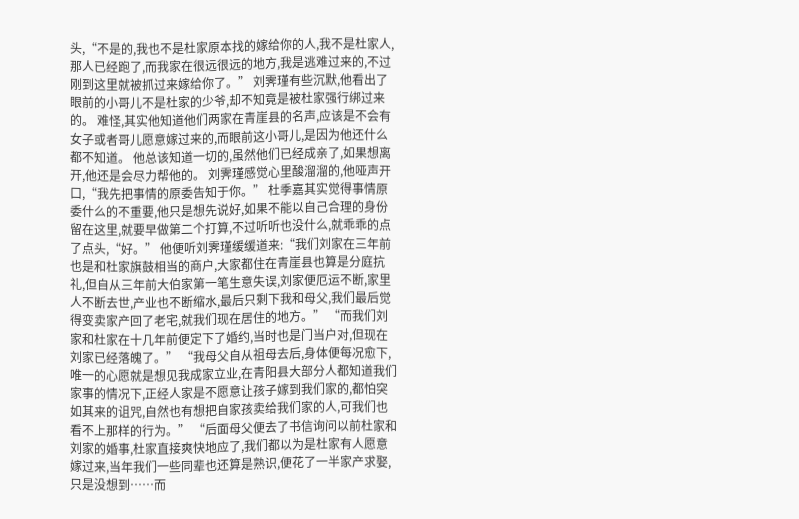头,“不是的,我也不是杜家原本找的嫁给你的人,我不是杜家人,那人已经跑了,而我家在很远很远的地方,我是逃难过来的,不过刚到这里就被抓过来嫁给你了。” 刘霁瑾有些沉默,他看出了眼前的小哥儿不是杜家的少爷,却不知竟是被杜家强行绑过来的。 难怪,其实他知道他们两家在青崖县的名声,应该是不会有女子或者哥儿愿意嫁过来的,而眼前这小哥儿,是因为他还什么都不知道。 他总该知道一切的,虽然他们已经成亲了,如果想离开,他还是会尽力帮他的。 刘霁瑾感觉心里酸溜溜的,他哑声开口,“我先把事情的原委告知于你。” 杜季嘉其实觉得事情原委什么的不重要,他只是想先说好,如果不能以自己合理的身份留在这里,就要早做第二个打算,不过听听也没什么,就乖乖的点了点头,“好。” 他便听刘霁瑾缓缓道来:“我们刘家在三年前也是和杜家旗鼓相当的商户,大家都住在青崖县也算是分庭抗礼,但自从三年前大伯家第一笔生意失误,刘家便厄运不断,家里人不断去世,产业也不断缩水,最后只剩下我和母父,我们最后觉得变卖家产回了老宅,就我们现在居住的地方。” “而我们刘家和杜家在十几年前便定下了婚约,当时也是门当户对,但现在刘家已经落魄了。” “我母父自从祖母去后,身体便每况愈下,唯一的心愿就是想见我成家立业,在青阳县大部分人都知道我们家事的情况下,正经人家是不愿意让孩子嫁到我们家的,都怕突如其来的诅咒,自然也有想把自家孩卖给我们家的人,可我们也看不上那样的行为。” “后面母父便去了书信询问以前杜家和刘家的婚事,杜家直接爽快地应了,我们都以为是杜家有人愿意嫁过来,当年我们一些同辈也还算是熟识,便花了一半家产求娶,只是没想到……而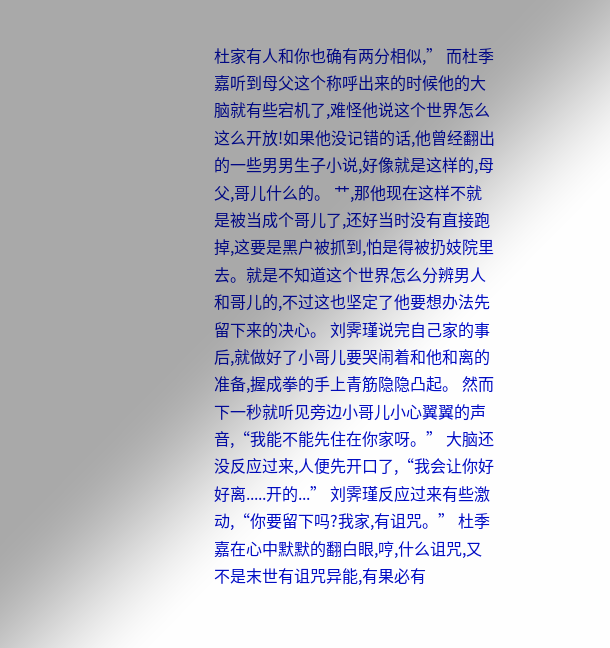杜家有人和你也确有两分相似,” 而杜季嘉听到母父这个称呼出来的时候他的大脑就有些宕机了,难怪他说这个世界怎么这么开放!如果他没记错的话,他曾经翻出的一些男男生子小说,好像就是这样的,母父,哥儿什么的。 艹,那他现在这样不就是被当成个哥儿了,还好当时没有直接跑掉,这要是黑户被抓到,怕是得被扔妓院里去。就是不知道这个世界怎么分辨男人和哥儿的,不过这也坚定了他要想办法先留下来的决心。 刘霁瑾说完自己家的事后,就做好了小哥儿要哭闹着和他和离的准备,握成拳的手上青筋隐隐凸起。 然而下一秒就听见旁边小哥儿小心翼翼的声音,“我能不能先住在你家呀。” 大脑还没反应过来,人便先开口了,“我会让你好好离.....开的...” 刘霁瑾反应过来有些激动,“你要留下吗?我家,有诅咒。” 杜季嘉在心中默默的翻白眼,哼,什么诅咒,又不是末世有诅咒异能,有果必有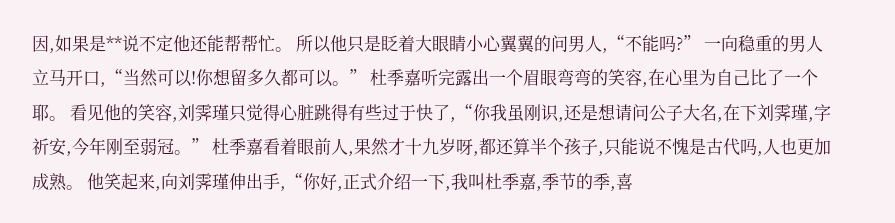因,如果是**说不定他还能帮帮忙。 所以他只是眨着大眼睛小心翼翼的问男人,“不能吗?” 一向稳重的男人立马开口,“当然可以!你想留多久都可以。” 杜季嘉听完露出一个眉眼弯弯的笑容,在心里为自己比了一个耶。 看见他的笑容,刘霁瑾只觉得心脏跳得有些过于快了,“你我虽刚识,还是想请问公子大名,在下刘霁瑾,字祈安,今年刚至弱冠。” 杜季嘉看着眼前人,果然才十九岁呀,都还算半个孩子,只能说不愧是古代吗,人也更加成熟。 他笑起来,向刘霁瑾伸出手,“你好,正式介绍一下,我叫杜季嘉,季节的季,喜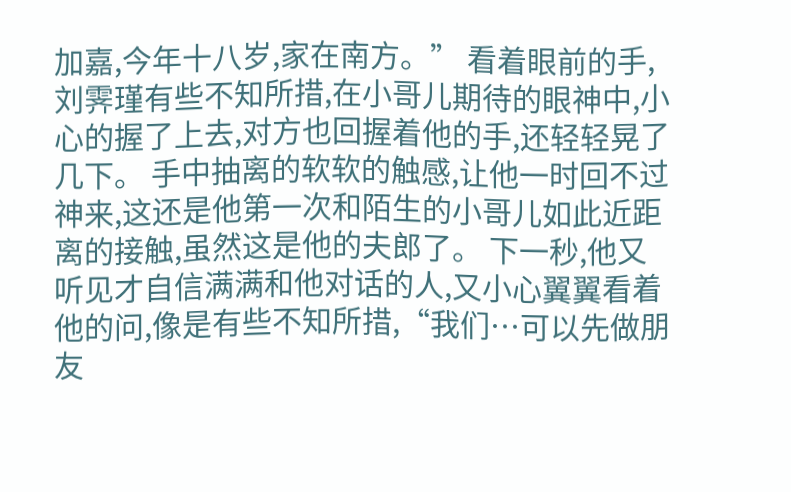加嘉,今年十八岁,家在南方。” 看着眼前的手,刘霁瑾有些不知所措,在小哥儿期待的眼神中,小心的握了上去,对方也回握着他的手,还轻轻晃了几下。 手中抽离的软软的触感,让他一时回不过神来,这还是他第一次和陌生的小哥儿如此近距离的接触,虽然这是他的夫郎了。 下一秒,他又听见才自信满满和他对话的人,又小心翼翼看着他的问,像是有些不知所措,“我们…可以先做朋友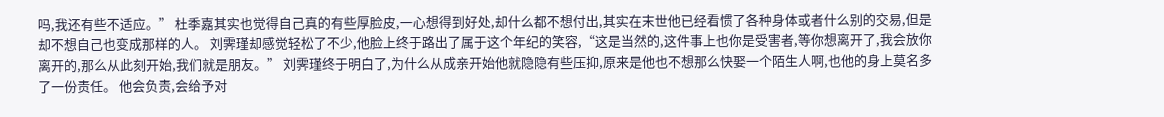吗,我还有些不适应。” 杜季嘉其实也觉得自己真的有些厚脸皮,一心想得到好处,却什么都不想付出,其实在末世他已经看惯了各种身体或者什么别的交易,但是却不想自己也变成那样的人。 刘霁瑾却感觉轻松了不少,他脸上终于路出了属于这个年纪的笑容,“这是当然的,这件事上也你是受害者,等你想离开了,我会放你离开的,那么从此刻开始,我们就是朋友。” 刘霁瑾终于明白了,为什么从成亲开始他就隐隐有些压抑,原来是他也不想那么快娶一个陌生人啊,也他的身上莫名多了一份责任。 他会负责,会给予对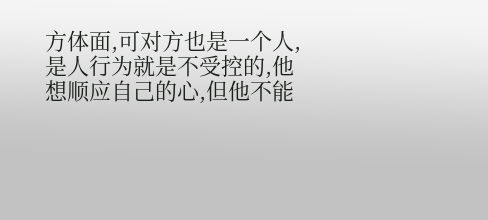方体面,可对方也是一个人,是人行为就是不受控的,他想顺应自己的心,但他不能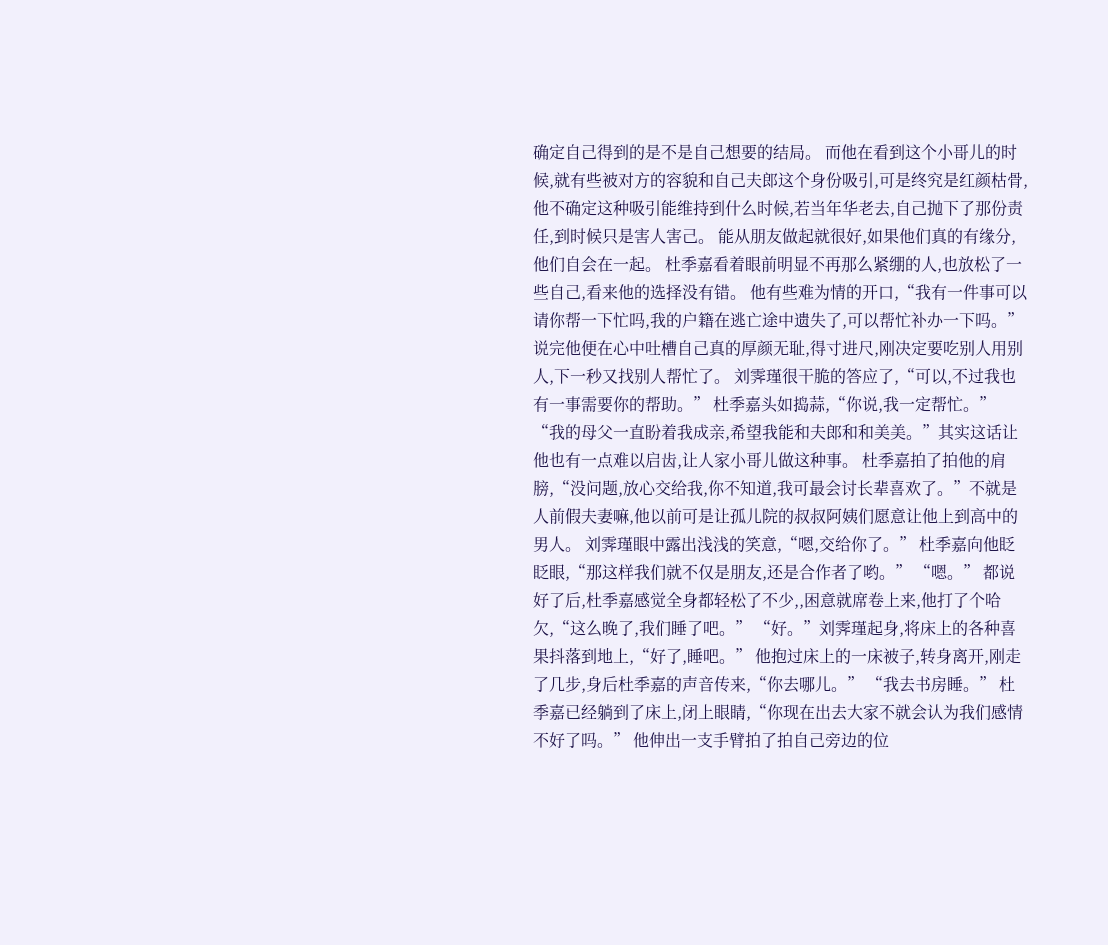确定自己得到的是不是自己想要的结局。 而他在看到这个小哥儿的时候,就有些被对方的容貌和自己夫郎这个身份吸引,可是终究是红颜枯骨,他不确定这种吸引能维持到什么时候,若当年华老去,自己抛下了那份责任,到时候只是害人害己。 能从朋友做起就很好,如果他们真的有缘分,他们自会在一起。 杜季嘉看着眼前明显不再那么紧绷的人,也放松了一些自己,看来他的选择没有错。 他有些难为情的开口,“我有一件事可以请你帮一下忙吗,我的户籍在逃亡途中遗失了,可以帮忙补办一下吗。”说完他便在心中吐槽自己真的厚颜无耻,得寸进尺,刚决定要吃别人用别人,下一秒又找别人帮忙了。 刘霁瑾很干脆的答应了,“可以,不过我也有一事需要你的帮助。” 杜季嘉头如捣蒜,“你说,我一定帮忙。” “我的母父一直盼着我成亲,希望我能和夫郎和和美美。”其实这话让他也有一点难以启齿,让人家小哥儿做这种事。 杜季嘉拍了拍他的肩膀,“没问题,放心交给我,你不知道,我可最会讨长辈喜欢了。”不就是人前假夫妻嘛,他以前可是让孤儿院的叔叔阿姨们愿意让他上到高中的男人。 刘霁瑾眼中露出浅浅的笑意,“嗯,交给你了。” 杜季嘉向他眨眨眼,“那这样我们就不仅是朋友,还是合作者了哟。” “嗯。” 都说好了后,杜季嘉感觉全身都轻松了不少,,困意就席卷上来,他打了个哈欠,“这么晚了,我们睡了吧。” “好。”刘霁瑾起身,将床上的各种喜果抖落到地上,“好了,睡吧。” 他抱过床上的一床被子,转身离开,刚走了几步,身后杜季嘉的声音传来,“你去哪儿。” “我去书房睡。” 杜季嘉已经躺到了床上,闭上眼睛,“你现在出去大家不就会认为我们感情不好了吗。” 他伸出一支手臂拍了拍自己旁边的位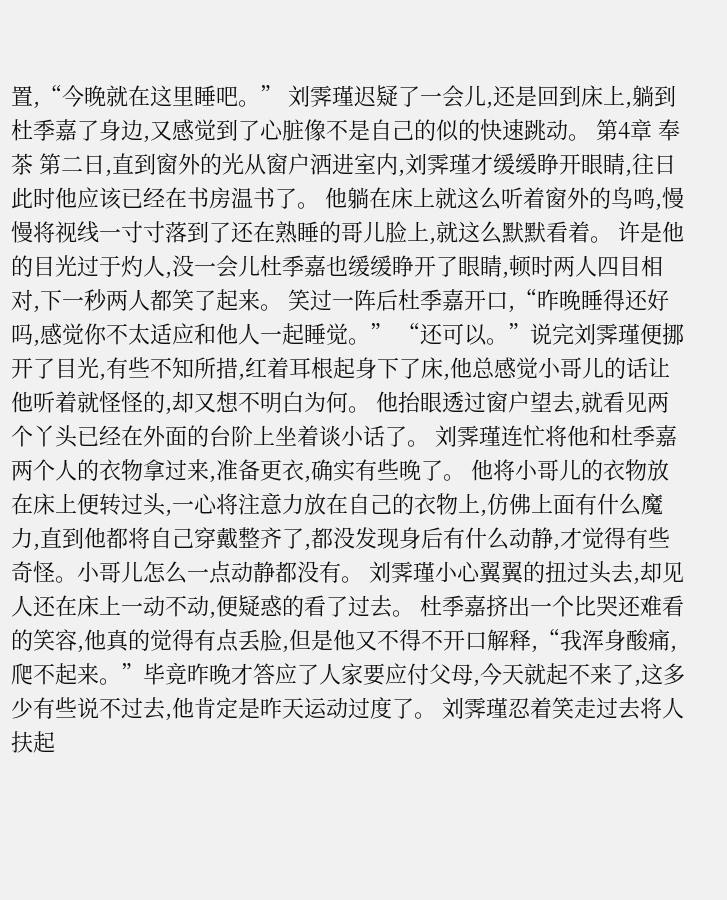置,“今晚就在这里睡吧。” 刘霁瑾迟疑了一会儿,还是回到床上,躺到杜季嘉了身边,又感觉到了心脏像不是自己的似的快速跳动。 第4章 奉茶 第二日,直到窗外的光从窗户洒进室内,刘霁瑾才缓缓睁开眼睛,往日此时他应该已经在书房温书了。 他躺在床上就这么听着窗外的鸟鸣,慢慢将视线一寸寸落到了还在熟睡的哥儿脸上,就这么默默看着。 许是他的目光过于灼人,没一会儿杜季嘉也缓缓睁开了眼睛,顿时两人四目相对,下一秒两人都笑了起来。 笑过一阵后杜季嘉开口,“昨晚睡得还好吗,感觉你不太适应和他人一起睡觉。” “还可以。”说完刘霁瑾便挪开了目光,有些不知所措,红着耳根起身下了床,他总感觉小哥儿的话让他听着就怪怪的,却又想不明白为何。 他抬眼透过窗户望去,就看见两个丫头已经在外面的台阶上坐着谈小话了。 刘霁瑾连忙将他和杜季嘉两个人的衣物拿过来,准备更衣,确实有些晚了。 他将小哥儿的衣物放在床上便转过头,一心将注意力放在自己的衣物上,仿佛上面有什么魔力,直到他都将自己穿戴整齐了,都没发现身后有什么动静,才觉得有些奇怪。小哥儿怎么一点动静都没有。 刘霁瑾小心翼翼的扭过头去,却见人还在床上一动不动,便疑惑的看了过去。 杜季嘉挤出一个比哭还难看的笑容,他真的觉得有点丢脸,但是他又不得不开口解释,“我浑身酸痛,爬不起来。”毕竟昨晚才答应了人家要应付父母,今天就起不来了,这多少有些说不过去,他肯定是昨天运动过度了。 刘霁瑾忍着笑走过去将人扶起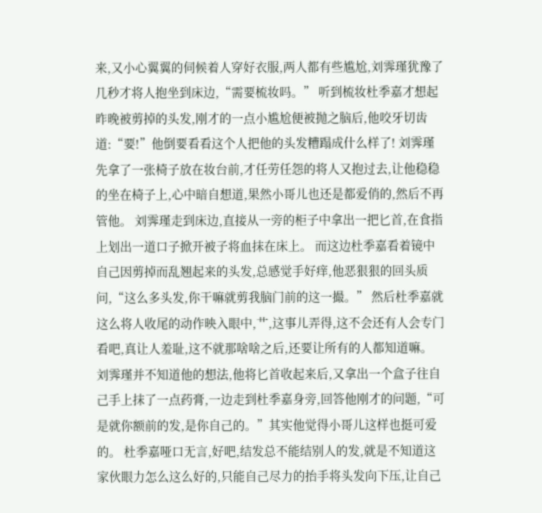来,又小心翼翼的伺候着人穿好衣服,两人都有些尴尬,刘霁瑾犹豫了几秒才将人抱坐到床边,“需要梳妆吗。” 听到梳妆杜季嘉才想起昨晚被剪掉的头发,刚才的一点小尴尬便被抛之脑后,他咬牙切齿道:“要!”他倒要看看这个人把他的头发糟蹋成什么样了! 刘霁瑾先拿了一张椅子放在妆台前,才任劳任怨的将人又抱过去,让他稳稳的坐在椅子上,心中暗自想道,果然小哥儿也还是都爱俏的,然后不再管他。 刘霁瑾走到床边,直接从一旁的柜子中拿出一把匕首,在食指上划出一道口子掀开被子将血抹在床上。 而这边杜季嘉看着镜中自己因剪掉而乱翘起来的头发,总感觉手好痒,他恶狠狠的回头质问,“这么多头发,你干嘛就剪我脑门前的这一撮。” 然后杜季嘉就这么将人收尾的动作映入眼中,艹,这事儿弄得,这不会还有人会专门看吧,真让人羞耻,这不就那啥啥之后,还要让所有的人都知道嘛。 刘霁瑾并不知道他的想法,他将匕首收起来后,又拿出一个盒子往自己手上抹了一点药膏,一边走到杜季嘉身旁,回答他刚才的问题,“可是就你额前的发,是你自己的。”其实他觉得小哥儿这样也挺可爱的。 杜季嘉哑口无言,好吧,结发总不能结别人的发,就是不知道这家伙眼力怎么这么好的,只能自己尽力的抬手将头发向下压,让自己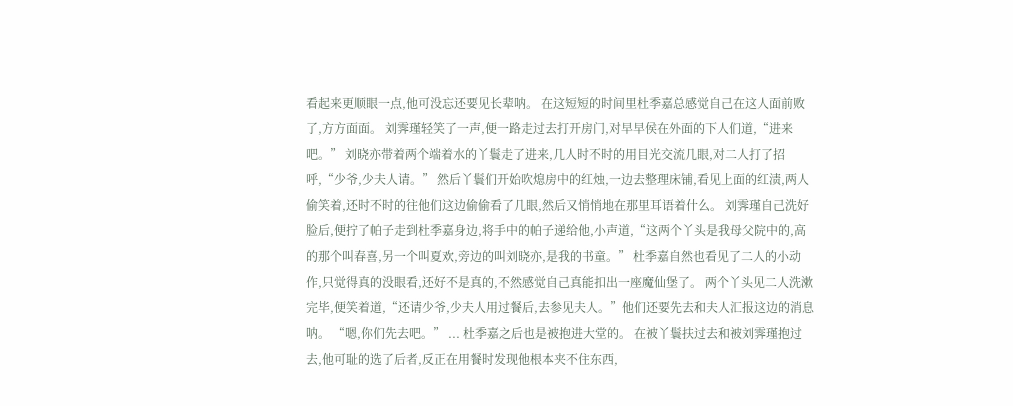看起来更顺眼一点,他可没忘还要见长辈呐。 在这短短的时间里杜季嘉总感觉自己在这人面前败了,方方面面。 刘霁瑾轻笑了一声,便一路走过去打开房门,对早早侯在外面的下人们道,“进来吧。” 刘晓亦带着两个端着水的丫鬟走了进来,几人时不时的用目光交流几眼,对二人打了招呼,“少爷,少夫人请。” 然后丫鬟们开始吹熄房中的红烛,一边去整理床铺,看见上面的红渍,两人偷笑着,还时不时的往他们这边偷偷看了几眼,然后又悄悄地在那里耳语着什么。 刘霁瑾自己洗好脸后,便拧了帕子走到杜季嘉身边,将手中的帕子递给他,小声道,“这两个丫头是我母父院中的,高的那个叫春喜,另一个叫夏欢,旁边的叫刘晓亦,是我的书童。” 杜季嘉自然也看见了二人的小动作,只觉得真的没眼看,还好不是真的,不然感觉自己真能扣出一座魔仙堡了。 两个丫头见二人洗漱完毕,便笑着道,“还请少爷,少夫人用过餐后,去参见夫人。”他们还要先去和夫人汇报这边的消息呐。 “嗯,你们先去吧。” ... 杜季嘉之后也是被抱进大堂的。 在被丫鬟扶过去和被刘霁瑾抱过去,他可耻的选了后者,反正在用餐时发现他根本夹不住东西,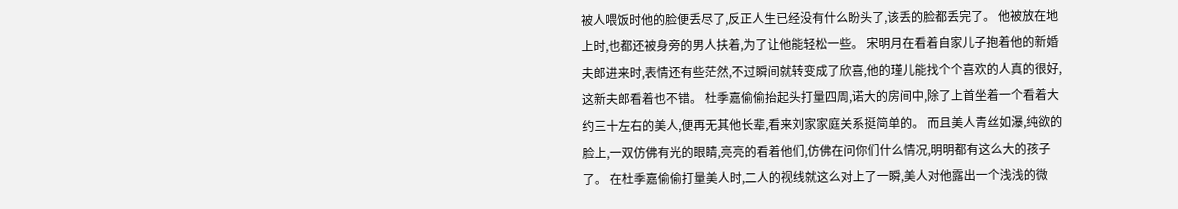被人喂饭时他的脸便丢尽了,反正人生已经没有什么盼头了,该丢的脸都丢完了。 他被放在地上时,也都还被身旁的男人扶着,为了让他能轻松一些。 宋明月在看着自家儿子抱着他的新婚夫郎进来时,表情还有些茫然,不过瞬间就转变成了欣喜,他的瑾儿能找个个喜欢的人真的很好,这新夫郎看着也不错。 杜季嘉偷偷抬起头打量四周,诺大的房间中,除了上首坐着一个看着大约三十左右的美人,便再无其他长辈,看来刘家家庭关系挺简单的。 而且美人青丝如瀑,纯欲的脸上,一双仿佛有光的眼睛,亮亮的看着他们,仿佛在问你们什么情况,明明都有这么大的孩子了。 在杜季嘉偷偷打量美人时,二人的视线就这么对上了一瞬,美人对他露出一个浅浅的微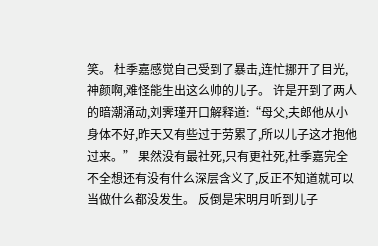笑。 杜季嘉感觉自己受到了暴击,连忙挪开了目光,神颜啊,难怪能生出这么帅的儿子。 许是开到了两人的暗潮涌动,刘霁瑾开口解释道:“母父,夫郎他从小身体不好,昨天又有些过于劳累了,所以儿子这才抱他过来。” 果然没有最社死,只有更社死,杜季嘉完全不全想还有没有什么深层含义了,反正不知道就可以当做什么都没发生。 反倒是宋明月听到儿子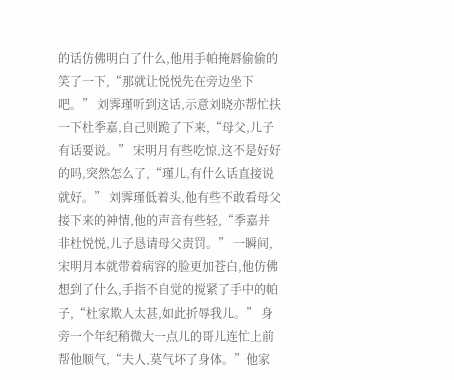的话仿佛明白了什么,他用手帕掩唇偷偷的笑了一下,“那就让悦悦先在旁边坐下吧。” 刘霁瑾听到这话,示意刘晓亦帮忙扶一下杜季嘉,自己则跪了下来,“母父,儿子有话要说。” 宋明月有些吃惊,这不是好好的吗,突然怎么了,“瑾儿,有什么话直接说就好。” 刘霁瑾低着头,他有些不敢看母父接下来的神情,他的声音有些轻,“季嘉并非杜悦悦,儿子恳请母父责罚。” 一瞬间,宋明月本就带着病容的脸更加苍白,他仿佛想到了什么,手指不自觉的搅紧了手中的帕子,“杜家欺人太甚,如此折辱我儿。” 身旁一个年纪稍微大一点儿的哥儿连忙上前帮他顺气,“夫人,莫气坏了身体。”他家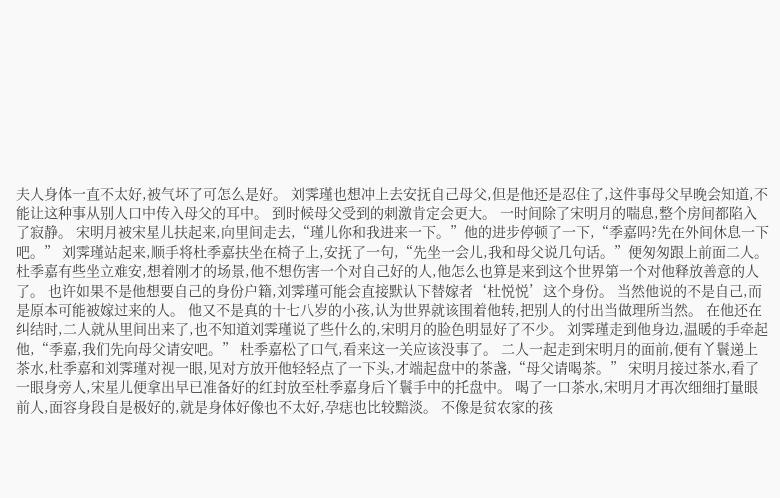夫人身体一直不太好,被气坏了可怎么是好。 刘霁瑾也想冲上去安抚自己母父,但是他还是忍住了,这件事母父早晚会知道,不能让这种事从别人口中传入母父的耳中。 到时候母父受到的刺激肯定会更大。 一时间除了宋明月的喘息,整个房间都陷入了寂静。 宋明月被宋星儿扶起来,向里间走去,“瑾儿你和我进来一下。”他的进步停顿了一下,“季嘉吗?先在外间休息一下吧。” 刘霁瑾站起来,顺手将杜季嘉扶坐在椅子上,安抚了一句,“先坐一会儿,我和母父说几句话。”便匆匆跟上前面二人。 杜季嘉有些坐立难安,想着刚才的场景,他不想伤害一个对自己好的人,他怎么也算是来到这个世界第一个对他释放善意的人了。 也许如果不是他想要自己的身份户籍,刘霁瑾可能会直接默认下替嫁者‘杜悦悦’这个身份。 当然他说的不是自己,而是原本可能被嫁过来的人。 他又不是真的十七八岁的小孩,认为世界就该围着他转,把别人的付出当做理所当然。 在他还在纠结时,二人就从里间出来了,也不知道刘霁瑾说了些什么的,宋明月的脸色明显好了不少。 刘霁瑾走到他身边,温暖的手牵起他,“季嘉,我们先向母父请安吧。” 杜季嘉松了口气,看来这一关应该没事了。 二人一起走到宋明月的面前,便有丫鬟递上茶水,杜季嘉和刘霁瑾对视一眼,见对方放开他轻轻点了一下头,才端起盘中的茶盏,“母父请喝茶。” 宋明月接过茶水,看了一眼身旁人,宋星儿便拿出早已准备好的红封放至杜季嘉身后丫鬟手中的托盘中。 喝了一口茶水,宋明月才再次细细打量眼前人,面容身段自是极好的,就是身体好像也不太好,孕痣也比较黯淡。 不像是贫农家的孩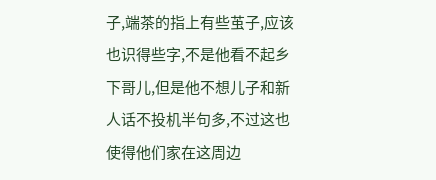子,端茶的指上有些茧子,应该也识得些字,不是他看不起乡下哥儿,但是他不想儿子和新人话不投机半句多,不过这也使得他们家在这周边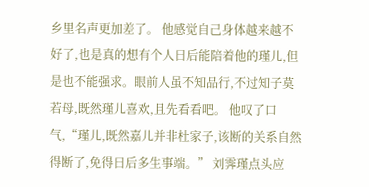乡里名声更加差了。 他感觉自己身体越来越不好了,也是真的想有个人日后能陪着他的瑾儿,但是也不能强求。眼前人虽不知品行,不过知子莫若母,既然瑾儿喜欢,且先看看吧。 他叹了口气,“瑾儿,既然嘉儿并非杜家子,该断的关系自然得断了,免得日后多生事端。” 刘霁瑾点头应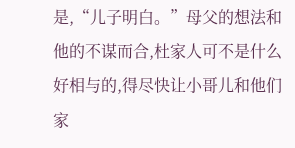是,“儿子明白。”母父的想法和他的不谋而合,杜家人可不是什么好相与的,得尽快让小哥儿和他们家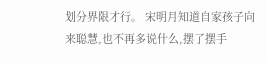划分界限才行。 宋明月知道自家孩子向来聪慧,也不再多说什么,摆了摆手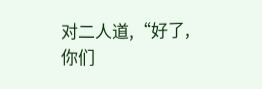对二人道,“好了,你们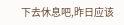下去休息吧,昨日应该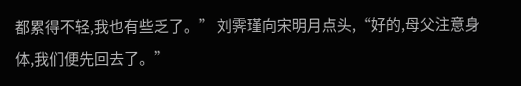都累得不轻,我也有些乏了。” 刘霁瑾向宋明月点头,“好的,母父注意身体,我们便先回去了。”